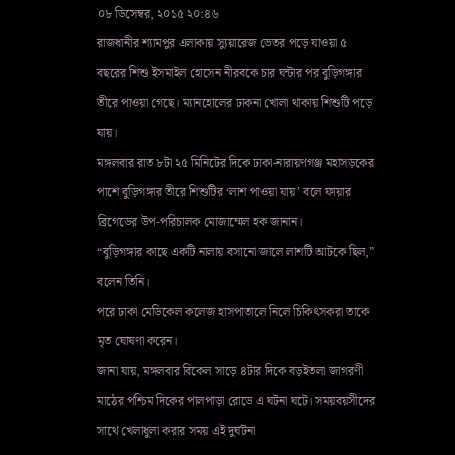০৮ ডিসেম্বর, ২০১৫ ২০:৪৬
রাজধানীর শ্যামপুর এলাকায় স্যুয়ারেজ ভেতর পড়ে যাওয়া ৫ বছরের শিশু ইসমাইল হোসেন নীরবকে চার ঘন্টার পর বুড়িগঙ্গার তীরে পাওয়া গেছে। ম্যানহোলের ঢাকনা খোলা থাকায় শিশুটি পড়ে যায়।
মঙ্গলবার রাত ৮টা ২৫ মিনিটের দিকে ঢাকা-নারায়ণগঞ্জ মহাসড়কের পাশে বুড়িগঙ্গার তীরে শিশুটির ‘লাশ পাওয়া যায়’ বলে ফায়ার ব্রিগেডের উপ-পরিচালক মোজাম্মেল হক জানান।
“বুড়িগঙ্গার কাছে একটি নালায় বসানো জালে লাশটি আটকে ছিল,” বলেন তিনি।
পরে ঢাকা মেডিকেল কলেজ হাসপাতালে নিলে চিকিৎসকরা তাকে মৃত ঘোষণা করেন।
জানা যায়, মঙ্গলবার বিকেল সাড়ে ৪টার দিকে বড়ইতলা জাগরণী মাঠের পশ্চিম দিকের পালপাড়া রোডে এ ঘটনা ঘটে। সময়বয়সীদের সাথে খেলাধুলা করার সময় এই দুর্ঘটনা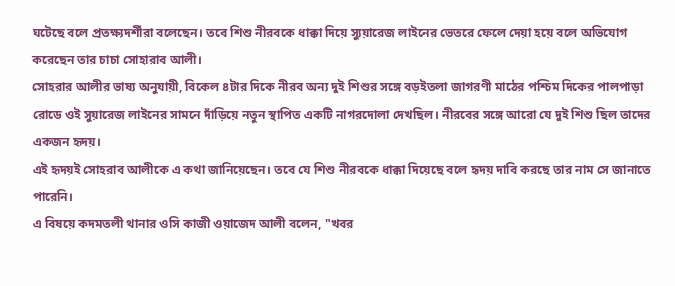ঘটেছে বলে প্রতক্ষ্যদর্শীরা বলেছেন। তবে শিশু নীরবকে ধাক্কা দিয়ে স্যুয়ারেজ লাইনের ভেতরে ফেলে দেয়া হয়ে বলে অভিযোগ করেছেন তার চাচা সোহারাব আলী।
সোহরার আলীর ভাষ্য অনুযায়ী, বিকেল ৪টার দিকে নীরব অন্য দুই শিশুর সঙ্গে বড়ইতলা জাগরণী মাঠের পশ্চিম দিকের পালপাড়া রোডে ওই সুয়ারেজ লাইনের সামনে দাঁড়িয়ে নতুন স্থাপিত একটি নাগরদোলা দেখছিল। নীরবের সঙ্গে আরো যে দুই শিশু ছিল তাদের একজন হৃদয়।
এই হৃদয়ই সোহরাব আলীকে এ কথা জানিয়েছেন। তবে যে শিশু নীরবকে ধাক্কা দিয়েছে বলে হৃদয় দাবি করছে তার নাম সে জানাতে পারেনি।
এ বিষয়ে কদমতলী থানার ওসি কাজী ওয়াজেদ আলী বলেন, "খবর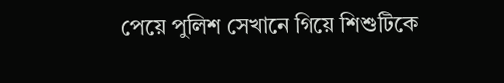পেয়ে পুলিশ সেখানে গিয়ে শিশুটিকে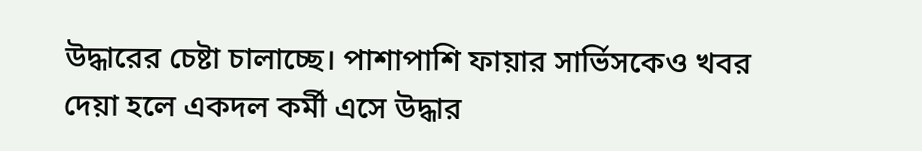উদ্ধারের চেষ্টা চালাচ্ছে। পাশাপাশি ফায়ার সার্ভিসকেও খবর দেয়া হলে একদল কর্মী এসে উদ্ধার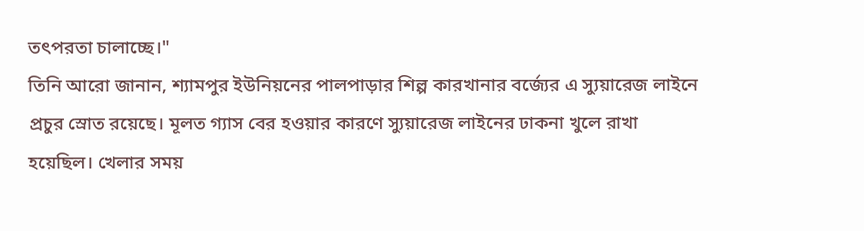তৎপরতা চালাচ্ছে।"
তিনি আরো জানান, শ্যামপুর ইউনিয়নের পালপাড়ার শিল্প কারখানার বর্জ্যের এ স্যুয়ারেজ লাইনে প্রচুর স্রোত রয়েছে। মূলত গ্যাস বের হওয়ার কারণে স্যুয়ারেজ লাইনের ঢাকনা খুলে রাখা হয়েছিল। খেলার সময়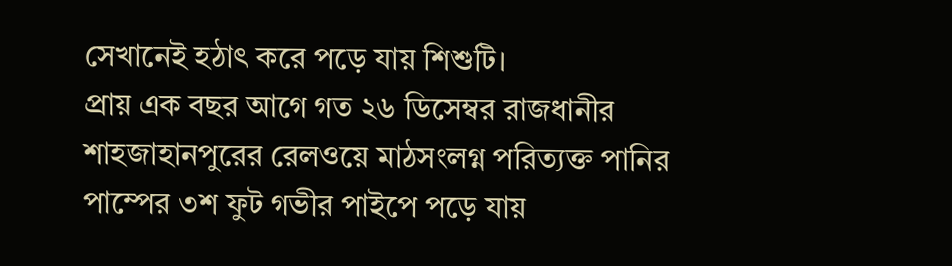সেখানেই হঠাৎ করে পড়ে যায় শিশুটি।
প্রায় এক বছর আগে গত ২৬ ডিসেম্বর রাজধানীর শাহজাহানপুরের রেলওয়ে মাঠসংলগ্ন পরিত্যক্ত পানির পাম্পের ৩শ ফুট গভীর পাইপে পড়ে যায়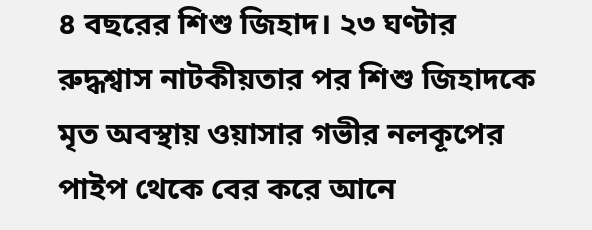৪ বছরের শিশু জিহাদ। ২৩ ঘণ্টার রুদ্ধশ্বাস নাটকীয়তার পর শিশু জিহাদকে মৃত অবস্থায় ওয়াসার গভীর নলকূপের পাইপ থেকে বের করে আনে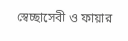স্বেচ্ছাসেবী ও ফায়ার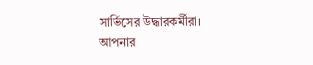সার্ভিসের উদ্ধারকর্মীরা।
আপনার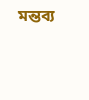মন্তব্য